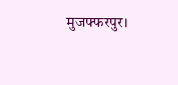मुजफ्फरपुर।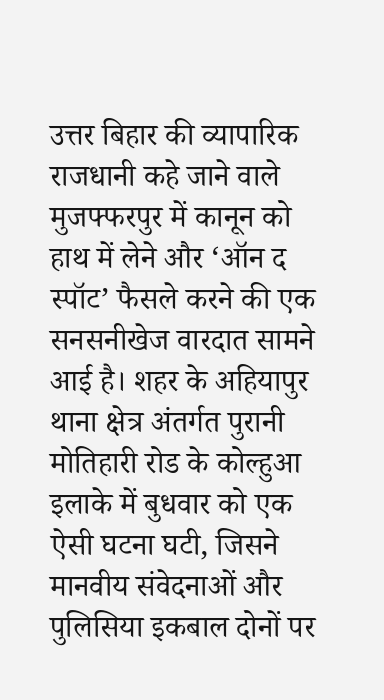उत्तर बिहार की व्यापारिक राजधानी कहे जाने वाले मुजफ्फरपुर में कानून को हाथ में लेने और ‘ऑन द स्पॉट’ फैसले करने की एक सनसनीखेज वारदात सामने आई है। शहर के अहियापुर थाना क्षेत्र अंतर्गत पुरानी मोतिहारी रोड के कोल्हुआ इलाके में बुधवार को एक ऐसी घटना घटी, जिसने मानवीय संवेदनाओं और पुलिसिया इकबाल दोनों पर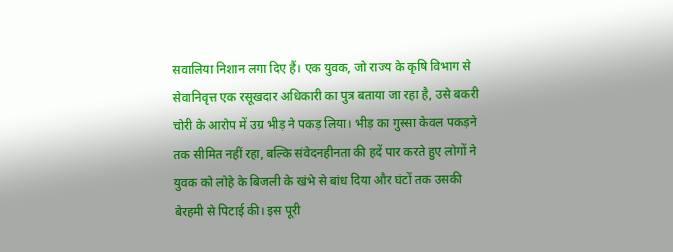सवालिया निशान लगा दिए हैं। एक युवक, जो राज्य के कृषि विभाग से सेवानिवृत्त एक रसूखदार अधिकारी का पुत्र बताया जा रहा है, उसे बकरी चोरी के आरोप में उग्र भीड़ ने पकड़ लिया। भीड़ का गुस्सा केवल पकड़ने तक सीमित नहीं रहा, बल्कि संवेदनहीनता की हदें पार करते हुए लोगों ने युवक को लोहे के बिजली के खंभे से बांध दिया और घंटों तक उसकी बेरहमी से पिटाई की। इस पूरी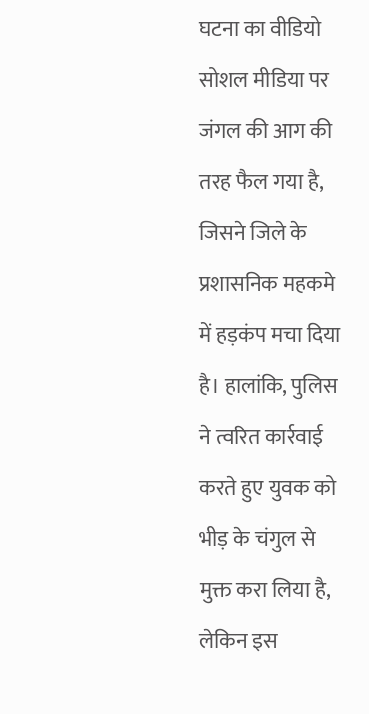घटना का वीडियो सोशल मीडिया पर जंगल की आग की तरह फैल गया है, जिसने जिले के प्रशासनिक महकमे में हड़कंप मचा दिया है। हालांकि, पुलिस ने त्वरित कार्रवाई करते हुए युवक को भीड़ के चंगुल से मुक्त करा लिया है, लेकिन इस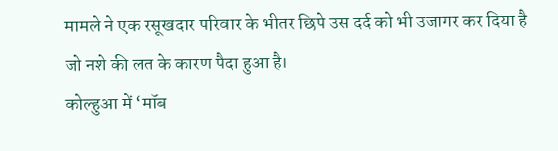मामले ने एक रसूखदार परिवार के भीतर छिपे उस दर्द को भी उजागर कर दिया है जो नशे की लत के कारण पैदा हुआ है।
कोल्हुआ में ‘मॉब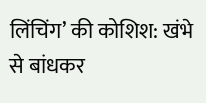लिंचिंग’ की कोशिश: खंभे से बांधकर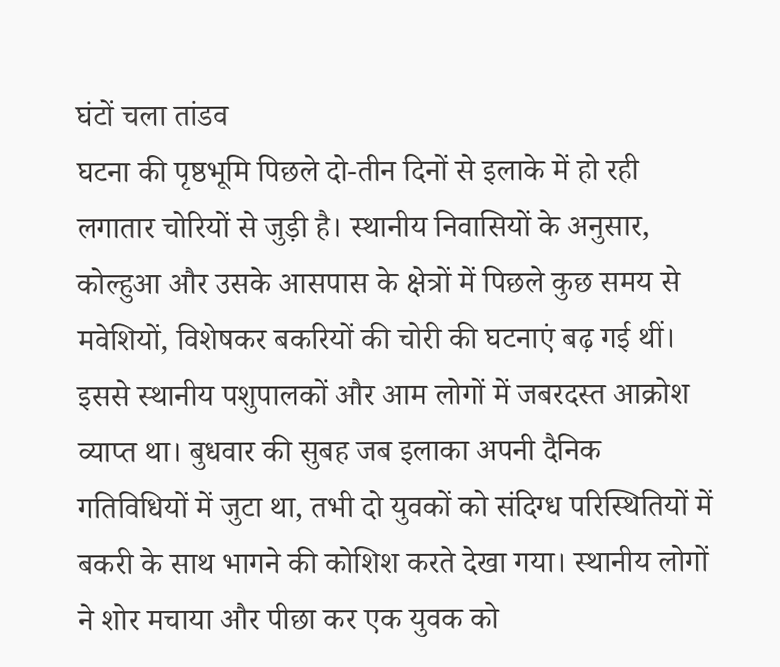घंटों चला तांडव
घटना की पृष्ठभूमि पिछले दो-तीन दिनों से इलाके में हो रही लगातार चोरियों से जुड़ी है। स्थानीय निवासियों के अनुसार, कोल्हुआ और उसके आसपास के क्षेत्रों में पिछले कुछ समय से मवेशियों, विशेषकर बकरियों की चोरी की घटनाएं बढ़ गई थीं। इससे स्थानीय पशुपालकों और आम लोगों में जबरदस्त आक्रोश व्याप्त था। बुधवार की सुबह जब इलाका अपनी दैनिक गतिविधियों में जुटा था, तभी दो युवकों को संदिग्ध परिस्थितियों में बकरी के साथ भागने की कोशिश करते देखा गया। स्थानीय लोगों ने शोर मचाया और पीछा कर एक युवक को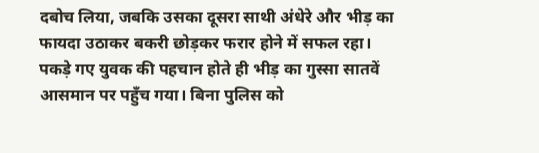दबोच लिया, जबकि उसका दूसरा साथी अंधेरे और भीड़ का फायदा उठाकर बकरी छोड़कर फरार होने में सफल रहा।
पकड़े गए युवक की पहचान होते ही भीड़ का गुस्सा सातवें आसमान पर पहुँच गया। बिना पुलिस को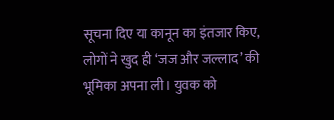सूचना दिए या कानून का इंतजार किए, लोगों ने खुद ही ‘जज और जल्लाद’ की भूमिका अपना ली। युवक को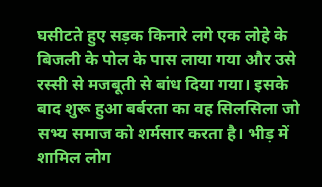घसीटते हुए सड़क किनारे लगे एक लोहे के बिजली के पोल के पास लाया गया और उसे रस्सी से मजबूती से बांध दिया गया। इसके बाद शुरू हुआ बर्बरता का वह सिलसिला जो सभ्य समाज को शर्मसार करता है। भीड़ में शामिल लोग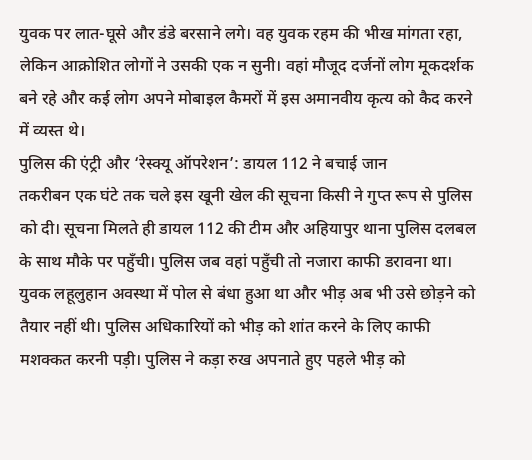युवक पर लात-घूसे और डंडे बरसाने लगे। वह युवक रहम की भीख मांगता रहा, लेकिन आक्रोशित लोगों ने उसकी एक न सुनी। वहां मौजूद दर्जनों लोग मूकदर्शक बने रहे और कई लोग अपने मोबाइल कैमरों में इस अमानवीय कृत्य को कैद करने में व्यस्त थे।
पुलिस की एंट्री और ‘रेस्क्यू ऑपरेशन’: डायल 112 ने बचाई जान
तकरीबन एक घंटे तक चले इस खूनी खेल की सूचना किसी ने गुप्त रूप से पुलिस को दी। सूचना मिलते ही डायल 112 की टीम और अहियापुर थाना पुलिस दलबल के साथ मौके पर पहुँची। पुलिस जब वहां पहुँची तो नजारा काफी डरावना था। युवक लहूलुहान अवस्था में पोल से बंधा हुआ था और भीड़ अब भी उसे छोड़ने को तैयार नहीं थी। पुलिस अधिकारियों को भीड़ को शांत करने के लिए काफी मशक्कत करनी पड़ी। पुलिस ने कड़ा रुख अपनाते हुए पहले भीड़ को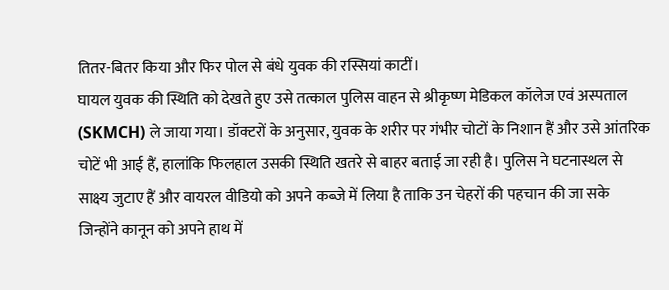तितर-बितर किया और फिर पोल से बंधे युवक की रस्सियां काटीं।
घायल युवक की स्थिति को देखते हुए उसे तत्काल पुलिस वाहन से श्रीकृष्ण मेडिकल कॉलेज एवं अस्पताल (SKMCH) ले जाया गया। डॉक्टरों के अनुसार, युवक के शरीर पर गंभीर चोटों के निशान हैं और उसे आंतरिक चोटें भी आई हैं, हालांकि फिलहाल उसकी स्थिति खतरे से बाहर बताई जा रही है। पुलिस ने घटनास्थल से साक्ष्य जुटाए हैं और वायरल वीडियो को अपने कब्जे में लिया है ताकि उन चेहरों की पहचान की जा सके जिन्होंने कानून को अपने हाथ में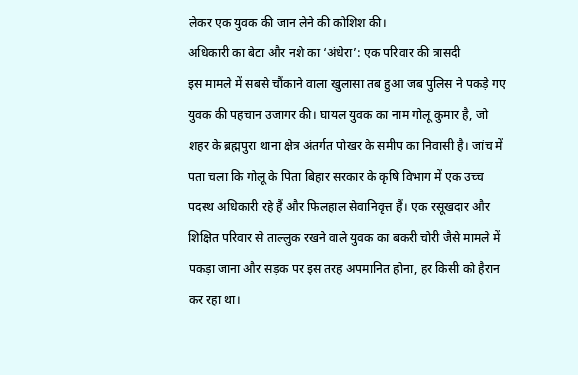लेकर एक युवक की जान लेने की कोशिश की।
अधिकारी का बेटा और नशे का ‘अंधेरा’: एक परिवार की त्रासदी
इस मामले में सबसे चौंकाने वाला खुलासा तब हुआ जब पुलिस ने पकड़े गए युवक की पहचान उजागर की। घायल युवक का नाम गोलू कुमार है, जो शहर के ब्रह्मपुरा थाना क्षेत्र अंतर्गत पोखर के समीप का निवासी है। जांच में पता चला कि गोलू के पिता बिहार सरकार के कृषि विभाग में एक उच्च पदस्थ अधिकारी रहे हैं और फिलहाल सेवानिवृत्त हैं। एक रसूखदार और शिक्षित परिवार से ताल्लुक रखने वाले युवक का बकरी चोरी जैसे मामले में पकड़ा जाना और सड़क पर इस तरह अपमानित होना, हर किसी को हैरान कर रहा था।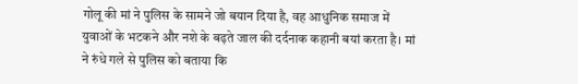गोलू की मां ने पुलिस के सामने जो बयान दिया है, वह आधुनिक समाज में युवाओं के भटकने और नशे के बढ़ते जाल की दर्दनाक कहानी बयां करता है। मां ने रुंधे गले से पुलिस को बताया कि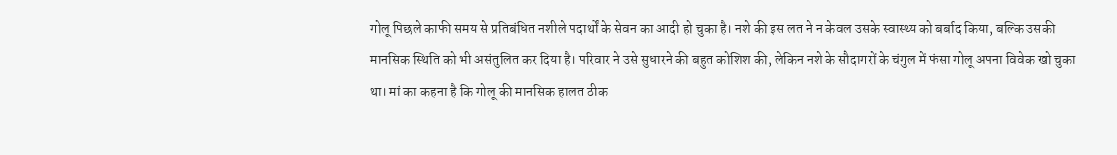गोलू पिछले काफी समय से प्रतिबंधित नशीले पदार्थों के सेवन का आदी हो चुका है। नशे की इस लत ने न केवल उसके स्वास्थ्य को बर्बाद किया, बल्कि उसकी मानसिक स्थिति को भी असंतुलित कर दिया है। परिवार ने उसे सुधारने की बहुत कोशिश की, लेकिन नशे के सौदागरों के चंगुल में फंसा गोलू अपना विवेक खो चुका था। मां का कहना है कि गोलू की मानसिक हालत ठीक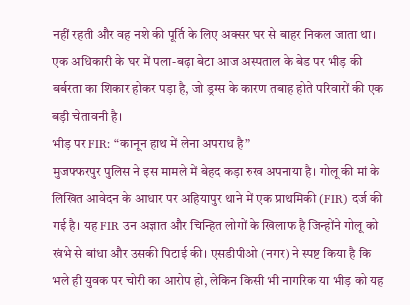नहीं रहती और वह नशे की पूर्ति के लिए अक्सर घर से बाहर निकल जाता था। एक अधिकारी के घर में पला-बढ़ा बेटा आज अस्पताल के बेड पर भीड़ की बर्बरता का शिकार होकर पड़ा है, जो ड्रग्स के कारण तबाह होते परिवारों की एक बड़ी चेतावनी है।
भीड़ पर FIR: “कानून हाथ में लेना अपराध है”
मुजफ्फरपुर पुलिस ने इस मामले में बेहद कड़ा रुख अपनाया है। गोलू की मां के लिखित आवेदन के आधार पर अहियापुर थाने में एक प्राथमिकी (FIR) दर्ज की गई है। यह FIR उन अज्ञात और चिन्हित लोगों के खिलाफ है जिन्होंने गोलू को खंभे से बांधा और उसकी पिटाई की। एसडीपीओ (नगर) ने स्पष्ट किया है कि भले ही युवक पर चोरी का आरोप हो, लेकिन किसी भी नागरिक या भीड़ को यह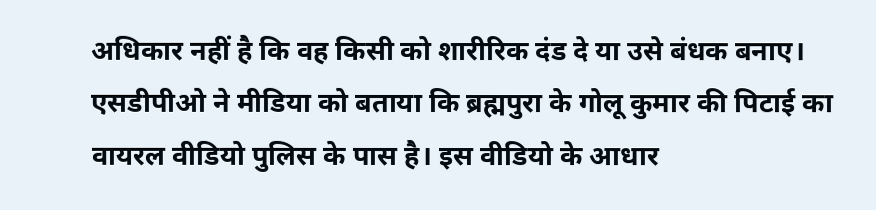अधिकार नहीं है कि वह किसी को शारीरिक दंड दे या उसे बंधक बनाए।
एसडीपीओ ने मीडिया को बताया कि ब्रह्मपुरा के गोलू कुमार की पिटाई का वायरल वीडियो पुलिस के पास है। इस वीडियो के आधार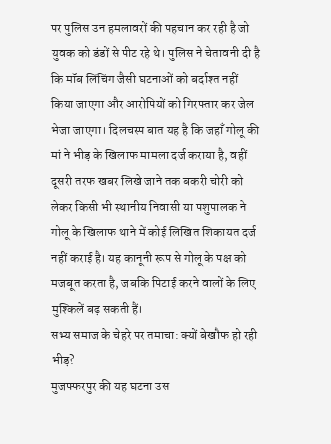पर पुलिस उन हमलावरों की पहचान कर रही है जो युवक को डंडों से पीट रहे थे। पुलिस ने चेतावनी दी है कि मॉब लिंचिंग जैसी घटनाओं को बर्दाश्त नहीं किया जाएगा और आरोपियों को गिरफ्तार कर जेल भेजा जाएगा। दिलचस्प बात यह है कि जहाँ गोलू की मां ने भीड़ के खिलाफ मामला दर्ज कराया है, वहीं दूसरी तरफ खबर लिखे जाने तक बकरी चोरी को लेकर किसी भी स्थानीय निवासी या पशुपालक ने गोलू के खिलाफ थाने में कोई लिखित शिकायत दर्ज नहीं कराई है। यह कानूनी रूप से गोलू के पक्ष को मजबूत करता है, जबकि पिटाई करने वालों के लिए मुश्किलें बढ़ सकती हैं।
सभ्य समाज के चेहरे पर तमाचा: क्यों बेखौफ हो रही भीड़?
मुजफ्फरपुर की यह घटना उस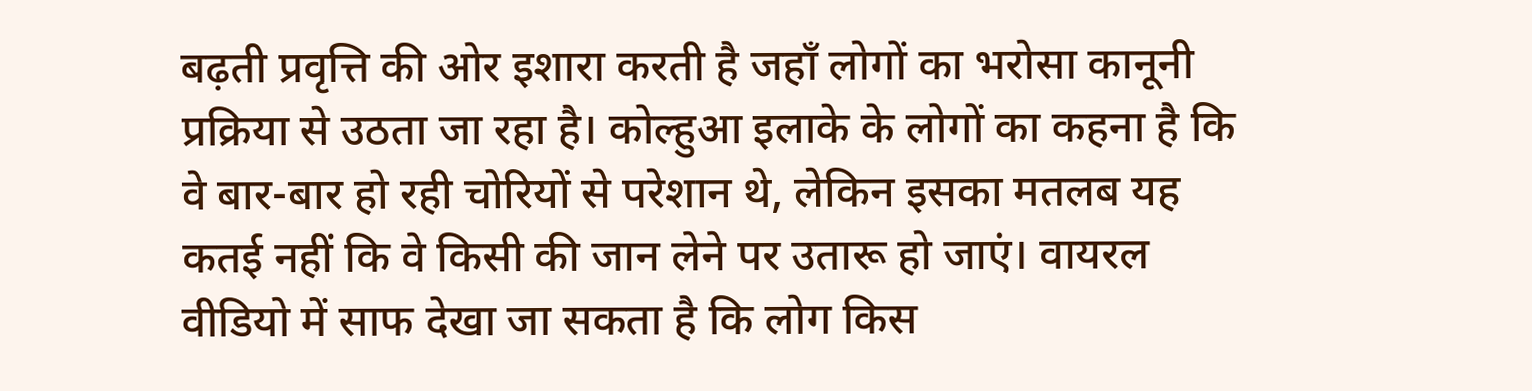बढ़ती प्रवृत्ति की ओर इशारा करती है जहाँ लोगों का भरोसा कानूनी प्रक्रिया से उठता जा रहा है। कोल्हुआ इलाके के लोगों का कहना है कि वे बार-बार हो रही चोरियों से परेशान थे, लेकिन इसका मतलब यह कतई नहीं कि वे किसी की जान लेने पर उतारू हो जाएं। वायरल वीडियो में साफ देखा जा सकता है कि लोग किस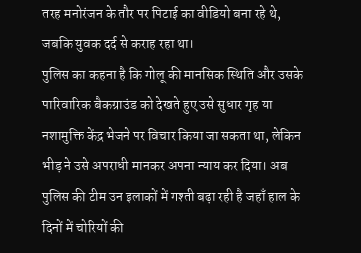तरह मनोरंजन के तौर पर पिटाई का वीडियो बना रहे थे, जबकि युवक दर्द से कराह रहा था।
पुलिस का कहना है कि गोलू की मानसिक स्थिति और उसके पारिवारिक बैकग्राउंड को देखते हुए उसे सुधार गृह या नशामुक्ति केंद्र भेजने पर विचार किया जा सकता था, लेकिन भीड़ ने उसे अपराधी मानकर अपना न्याय कर दिया। अब पुलिस की टीम उन इलाकों में गश्ती बढ़ा रही है जहाँ हाल के दिनों में चोरियों की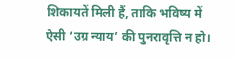शिकायतें मिली हैं, ताकि भविष्य में ऐसी ‘उग्र न्याय’ की पुनरावृत्ति न हो।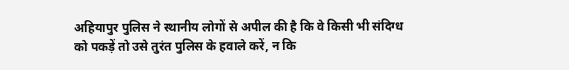अहियापुर पुलिस ने स्थानीय लोगों से अपील की है कि वे किसी भी संदिग्ध को पकड़ें तो उसे तुरंत पुलिस के हवाले करें, न कि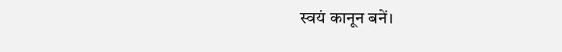स्वयं कानून बनें।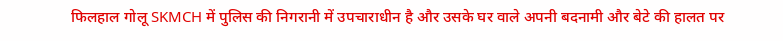फिलहाल गोलू SKMCH में पुलिस की निगरानी में उपचाराधीन है और उसके घर वाले अपनी बदनामी और बेटे की हालत पर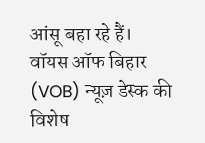आंसू बहा रहे हैं।
वॉयस ऑफ बिहार (VOB) न्यूज़ डेस्क की विशेष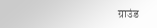ग्राउंड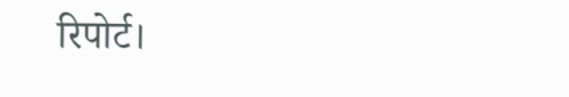रिपोर्ट।